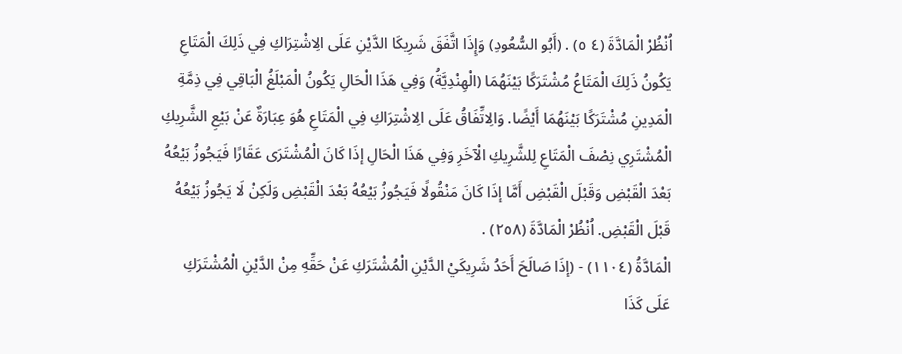اُنْظُرْ الْمَادَّةَ (٤ ٥) . (أَبُو السُّعُودِ) وَإِذَا اتَّفَقَ شَرِيكَا الدَّيْنِ عَلَى الِاشْتِرَاكِ فِي ذَلِكَ الْمَتَاعِ يَكُونُ ذَلِكَ الْمَتَاعُ مُشْتَرَكًا بَيْنَهُمَا (الْهِنْدِيَّةُ) وَفِي هَذَا الْحَالِ يَكُونُ الْمَبْلَغُ الْبَاقِي فِي ذِمَّةِ الْمَدِينِ مُشْتَرَكًا بَيْنَهُمَا أَيْضًا. وَالِاتِّفَاقُ عَلَى الِاشْتِرَاكِ فِي الْمَتَاعِ هُوَ عِبَارَةٌ عَنْ بَيْعِ الشَّرِيكِ الْمُشْتَرِي نِصْفَ الْمَتَاعِ لِلشَّرِيكِ الْآخَرِ وَفِي هَذَا الْحَالِ إذَا كَانَ الْمُشْتَرَى عَقَارًا فَيَجُوزُ بَيْعُهُ بَعْدَ الْقَبْضِ وَقَبْلَ الْقَبْضِ أَمَّا إذَا كَانَ مَنْقُولًا فَيَجُوزُ بَيْعُهُ بَعْدَ الْقَبْضِ وَلَكِنْ لَا يَجُوزُ بَيْعُهُ قَبْلَ الْقَبْضِ. اُنْظُرْ الْمَادَّةَ (٢٥٨) .
الْمَادَّةُ (١١٠٤) - (إذَا صَالَحَ أَحَدُ شَرِيكَيْ الدَّيْنِ الْمُشْتَرَكِ عَنْ حَقِّهِ مِنْ الدَّيْنِ الْمُشْتَرَكِ عَلَى كَذَا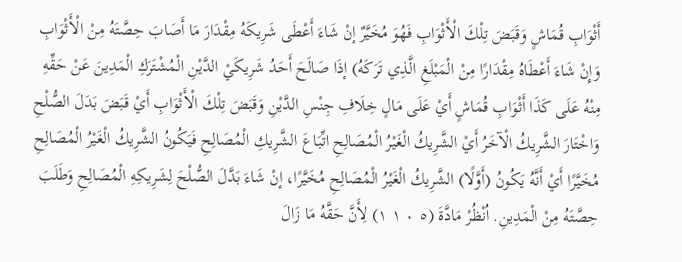أَثْوَابِ قُمَاشٍ وَقَبَضَ تِلْكَ الْأَثْوَابِ فَهُوَ مُخَيَّرٌ إنْ شَاءَ أَعْطَى شَرِيكَهُ مِقْدَارَ مَا أَصَابَ حِصَّتَهُ مِنْ الْأَثْوَابِ وَإِنْ شَاءَ أَعْطَاهُ مِقْدَارًا مِنْ الْمَبْلَغِ الَّذِي تَرَكَهُ) إذَا صَالَحَ أَحَدُ شَرِيكَيْ الدَّيْنِ الْمُشْتَرَكِ الْمَدِينَ عَنْ حَقِّهِ مِنْهُ عَلَى كَذَا أَثْوَابِ قُمَاشٍ أَيْ عَلَى مَالٍ خِلَافِ جِنْسِ الدَّيْنِ وَقَبَضَ تِلْكَ الْأَثْوَابِ أَيْ قَبَضَ بَدَلَ الصُّلْحِ وَاخْتَارَ الشَّرِيكُ الْآخَرُ أَيْ الشَّرِيكُ الْغَيْرُ الْمُصَالِحِ اتِّبَاعَ الشَّرِيكِ الْمُصَالِحِ فَيَكُونُ الشَّرِيكُ الْغَيْرُ الْمُصَالِحِ مُخَيَّرًا أَيْ أَنَّهُ يَكُونُ (أَوَّلًا) الشَّرِيكُ الْغَيْرُ الْمُصَالِحِ مُخَيَّرًا، إنْ شَاءَ بَدَّلَ الصُّلْحَ لِشَرِيكِهِ الْمُصَالِحِ وَطَلَبَ حِصَّتَهُ مِنْ الْمَدِينِ. اُنْظُرْ مَادَّةَ (٥ ٠ ١ ١) لِأَنَّ حَقَّهُ مَا زَالَ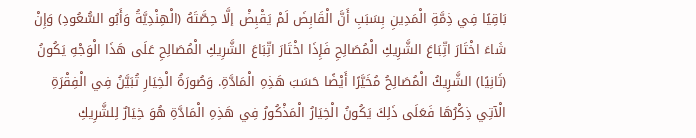بَاقِيًا فِي ذِمَّةِ الْمَدِينِ بِسَبَبِ أَنَّ الْقَابِضَ لَمْ يَقْبِضْ إلَّا حِصَّتَهُ (الْهِنْدِيَّةُ وَأَبُو السُّعُودِ) وَإِنْ شَاءَ اخْتَارَ اتِّبَاعَ الشَّرِيكِ الْمُصَالِحِ فَإِذَا اخْتَارَ اتِّبَاعَ الشَّرِيكِ الْمُصَالِحِ عَلَى هَذَا الْوَجْهِ يَكُونُ (ثَانِيًا) الشَّرِيكُ الْمُصَالِحُ مُخَيَّرًا أَيْضًا حَسَبَ هَذِهِ الْمَادَّةِ. وَصُورَةُ الْخِيَارِ تُبَيَّنُ فِي الْفِقْرَةِ الْآتِي ذِكْرُهَا فَعَلَى ذَلِكَ يَكُونُ الْخِيَارُ الْمَذْكُورُ فِي هَذِهِ الْمَادَّةِ هُوَ خِيَارٌ لِلشَّرِيكِ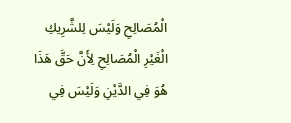الْمُصَالِحِ وَلَيْسَ لِلشَّرِيكِ الْغَيْرِ الْمُصَالِحِ لِأَنَّ حَقَّ هَذَا هُوَ فِي الدَّيْنِ وَلَيْسَ فِي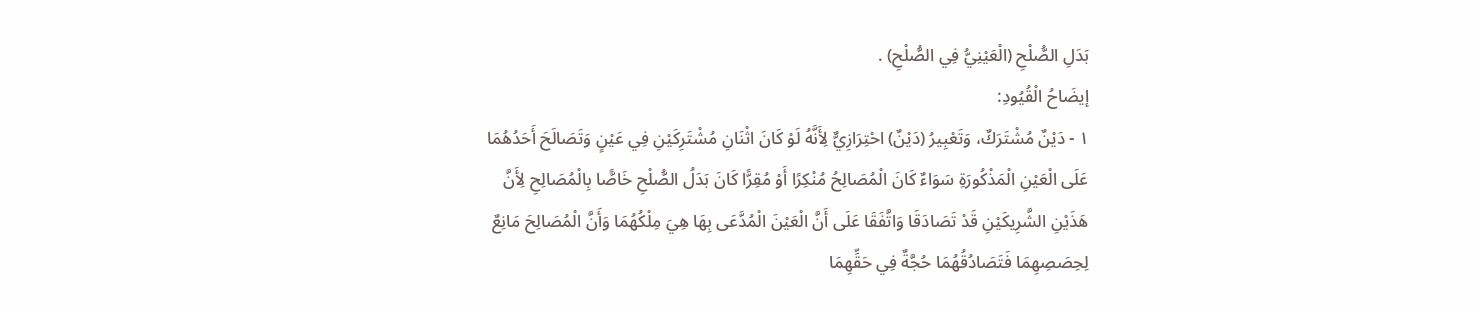بَدَلِ الصُّلْحِ (الْعَيْنِيُّ فِي الصُّلْحِ) .
إيضَاحُ الْقُيُودِ:
١ - دَيْنٌ مُشْتَرَكٌ، وَتَعْبِيرُ (دَيْنٌ) احْتِرَازِيٌّ لِأَنَّهُ لَوْ كَانَ اثْنَانِ مُشْتَرِكَيْنِ فِي عَيْنٍ وَتَصَالَحَ أَحَدُهُمَا عَلَى الْعَيْنِ الْمَذْكُورَةِ سَوَاءٌ كَانَ الْمُصَالِحُ مُنْكِرًا أَوْ مُقِرًّا كَانَ بَدَلُ الصُّلْحِ خَاصًّا بِالْمُصَالِحِ لِأَنَّ هَذَيْنِ الشَّرِيكَيْنِ قَدْ تَصَادَقَا وَاتَّفَقَا عَلَى أَنَّ الْعَيْنَ الْمُدَّعَى بِهَا هِيَ مِلْكُهُمَا وَأَنَّ الْمُصَالِحَ مَانِعٌ لِحِصَصِهِمَا فَتَصَادُقُهُمَا حُجَّةٌ فِي حَقِّهِمَا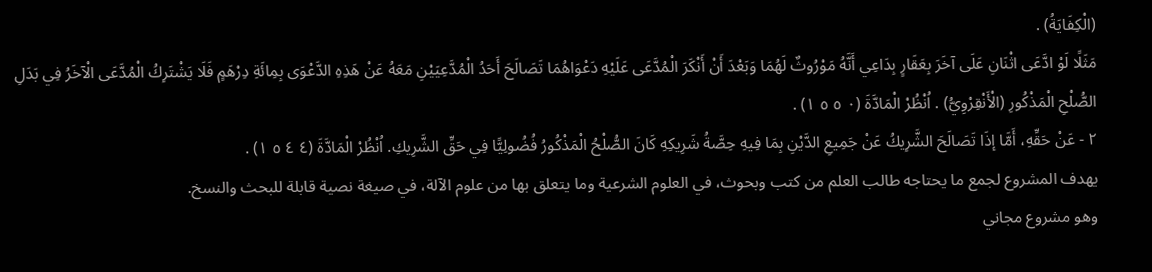(الْكِفَايَةُ) .
مَثَلًا لَوْ ادَّعَى اثْنَانِ عَلَى آخَرَ بِعَقَارٍ بِدَاعِي أَنَّهُ مَوْرُوثٌ لَهُمَا وَبَعْدَ أَنْ أَنْكَرَ الْمُدَّعَى عَلَيْهِ دَعْوَاهُمَا تَصَالَحَ أَحَدُ الْمُدَّعِيَيْنِ مَعَهُ عَنْ هَذِهِ الدَّعْوَى بِمِائَةِ دِرْهَمٍ فَلَا يَشْتَرِكُ الْمُدَّعَى الْآخَرُ فِي بَدَلِ الصُّلْحِ الْمَذْكُورِ (الْأَنْقِرْوِيُّ) . اُنْظُرْ الْمَادَّةَ (٠ ٥ ٥ ١) .
٢ - عَنْ حَقِّهِ، أَمَّا إذَا تَصَالَحَ الشَّرِيكُ عَنْ جَمِيعِ الدَّيْنِ بِمَا فِيهِ حِصَّةُ شَرِيكِهِ كَانَ الصُّلْحُ الْمَذْكُورُ فُضُولِيًّا فِي حَقِّ الشَّرِيكِ. اُنْظُرْ الْمَادَّةَ (٤ ٤ ٥ ١) .
يهدف المشروع لجمع ما يحتاجه طالب العلم من كتب وبحوث، في العلوم الشرعية وما يتعلق بها من علوم الآلة، في صيغة نصية قابلة للبحث والنسخ.
وهو مشروع مجاني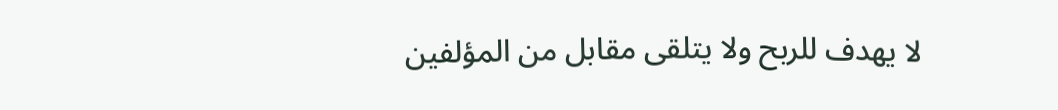لا يهدف للربح ولا يتلقى مقابل من المؤلفين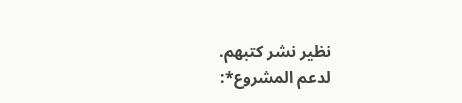نظير نشر كتبهم.
لدعم المشروع*: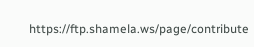https://ftp.shamela.ws/page/contribute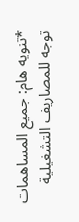*تنويه هام: جميع المساهمات توجه للمصاريف التشغيلية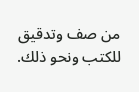من صف وتدقيق للكتب ونحو ذلك.